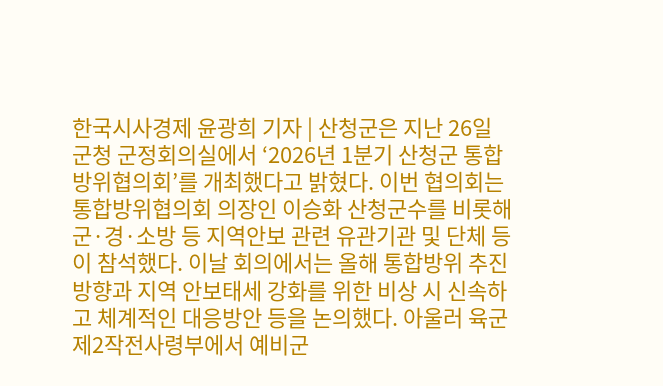한국시사경제 윤광희 기자 | 산청군은 지난 26일 군청 군정회의실에서 ‘2026년 1분기 산청군 통합방위협의회’를 개최했다고 밝혔다. 이번 협의회는 통합방위협의회 의장인 이승화 산청군수를 비롯해 군·경·소방 등 지역안보 관련 유관기관 및 단체 등이 참석했다. 이날 회의에서는 올해 통합방위 추진방향과 지역 안보태세 강화를 위한 비상 시 신속하고 체계적인 대응방안 등을 논의했다. 아울러 육군제2작전사령부에서 예비군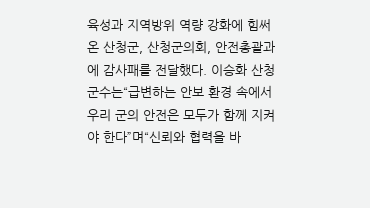육성과 지역방위 역량 강화에 힘써온 산청군, 산청군의회, 안전총괄과에 감사패를 전달했다. 이승화 산청군수는“급변하는 안보 환경 속에서 우리 군의 안전은 모두가 함께 지켜야 한다”며“신뢰와 협력을 바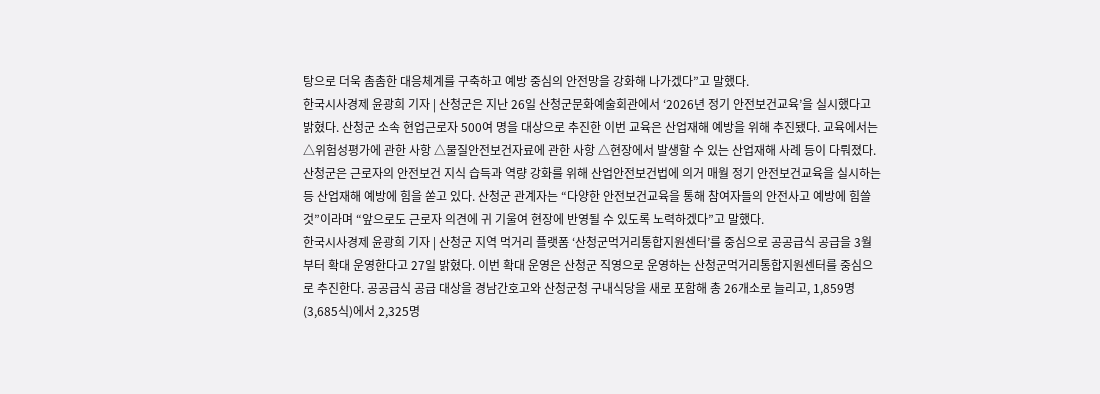탕으로 더욱 촘촘한 대응체계를 구축하고 예방 중심의 안전망을 강화해 나가겠다”고 말했다.
한국시사경제 윤광희 기자 | 산청군은 지난 26일 산청군문화예술회관에서 ‘2026년 정기 안전보건교육’을 실시했다고 밝혔다. 산청군 소속 현업근로자 500여 명을 대상으로 추진한 이번 교육은 산업재해 예방을 위해 추진됐다. 교육에서는 △위험성평가에 관한 사항 △물질안전보건자료에 관한 사항 △현장에서 발생할 수 있는 산업재해 사례 등이 다뤄졌다. 산청군은 근로자의 안전보건 지식 습득과 역량 강화를 위해 산업안전보건법에 의거 매월 정기 안전보건교육을 실시하는 등 산업재해 예방에 힘을 쏟고 있다. 산청군 관계자는 “다양한 안전보건교육을 통해 참여자들의 안전사고 예방에 힘쓸 것”이라며 “앞으로도 근로자 의견에 귀 기울여 현장에 반영될 수 있도록 노력하겠다”고 말했다.
한국시사경제 윤광희 기자 | 산청군 지역 먹거리 플랫폼 ‘산청군먹거리통합지원센터’를 중심으로 공공급식 공급을 3월부터 확대 운영한다고 27일 밝혔다. 이번 확대 운영은 산청군 직영으로 운영하는 산청군먹거리통합지원센터를 중심으로 추진한다. 공공급식 공급 대상을 경남간호고와 산청군청 구내식당을 새로 포함해 총 26개소로 늘리고, 1,859명(3,685식)에서 2,325명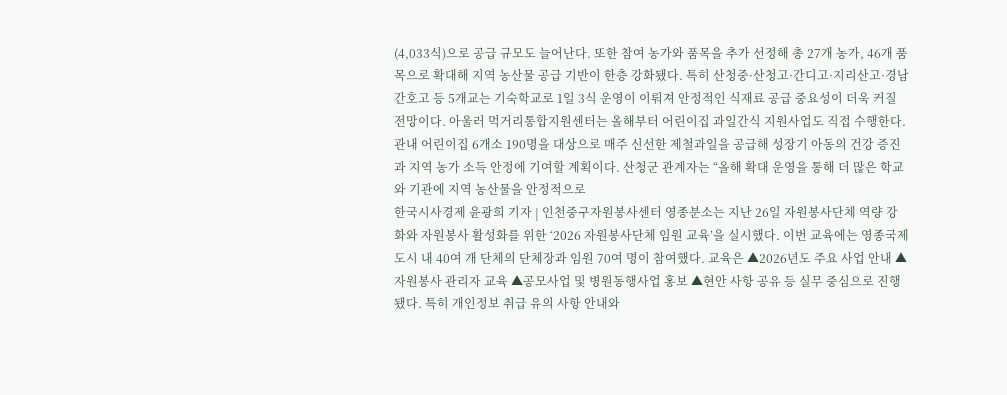(4,033식)으로 공급 규모도 늘어난다. 또한 참여 농가와 품목을 추가 선정해 총 27개 농가, 46개 품목으로 확대해 지역 농산물 공급 기반이 한층 강화됐다. 특히 산청중·산청고·간디고·지리산고·경남간호고 등 5개교는 기숙학교로 1일 3식 운영이 이뤄져 안정적인 식재료 공급 중요성이 더욱 커질 전망이다. 아울러 먹거리통합지원센터는 올해부터 어린이집 과일간식 지원사업도 직접 수행한다. 관내 어린이집 6개소 190명을 대상으로 매주 신선한 제철과일을 공급해 성장기 아동의 건강 증진과 지역 농가 소득 안정에 기여할 계획이다. 산청군 관계자는 “올해 확대 운영을 통해 더 많은 학교와 기관에 지역 농산물을 안정적으로
한국시사경제 윤광희 기자 | 인천중구자원봉사센터 영종분소는 지난 26일 자원봉사단체 역량 강화와 자원봉사 활성화를 위한 ‘2026 자원봉사단체 임원 교육’을 실시했다. 이번 교육에는 영종국제도시 내 40여 개 단체의 단체장과 임원 70여 명이 참여했다. 교육은 ▲2026년도 주요 사업 안내 ▲자원봉사 관리자 교육 ▲공모사업 및 병원동행사업 홍보 ▲현안 사항 공유 등 실무 중심으로 진행됐다. 특히 개인정보 취급 유의 사항 안내와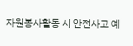자원봉사활동 시 안전사고 예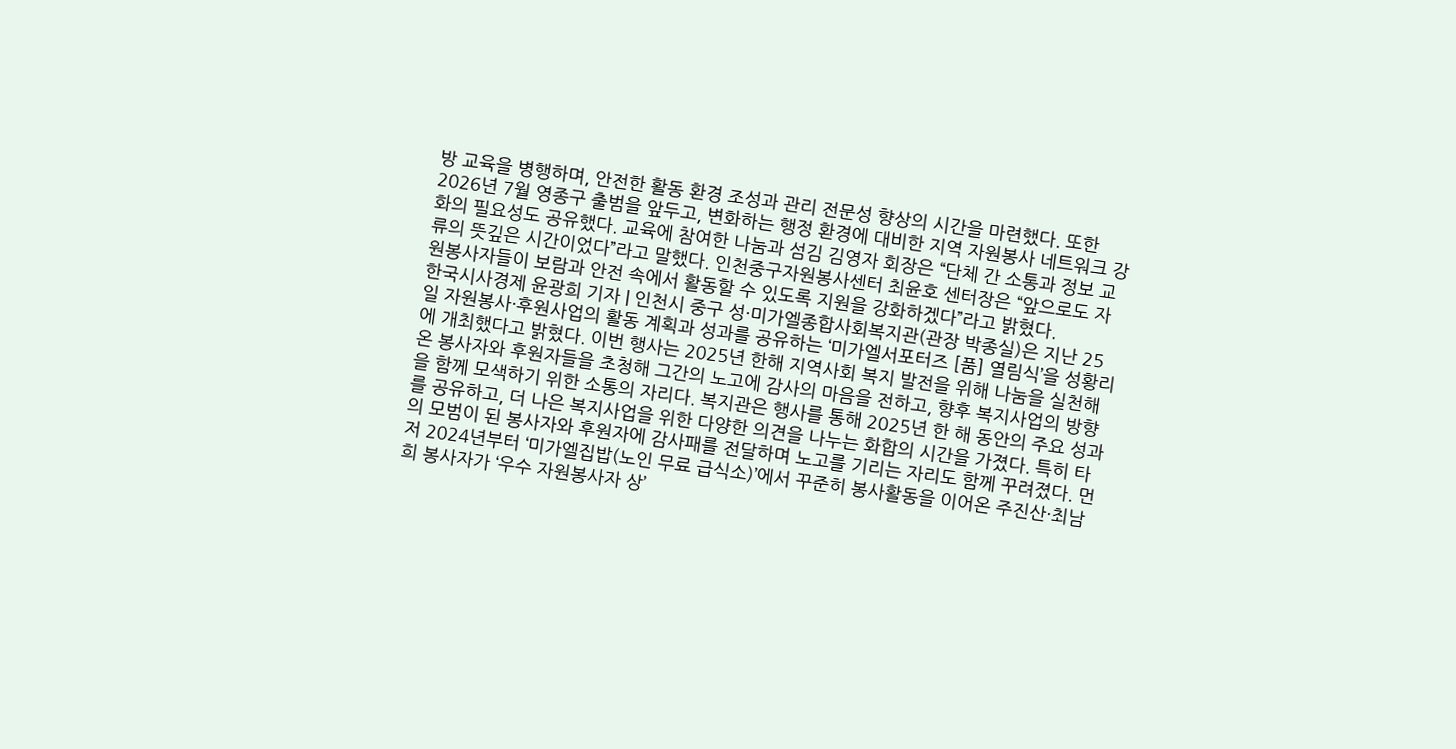방 교육을 병행하며, 안전한 활동 환경 조성과 관리 전문성 향상의 시간을 마련했다. 또한 2026년 7월 영종구 출범을 앞두고, 변화하는 행정 환경에 대비한 지역 자원봉사 네트워크 강화의 필요성도 공유했다. 교육에 참여한 나눔과 섬김 김영자 회장은 “단체 간 소통과 정보 교류의 뜻깊은 시간이었다”라고 말했다. 인천중구자원봉사센터 최윤호 센터장은 “앞으로도 자원봉사자들이 보람과 안전 속에서 활동할 수 있도록 지원을 강화하겠다”라고 밝혔다.
한국시사경제 윤광희 기자 | 인천시 중구 성·미가엘종합사회복지관(관장 박종실)은 지난 25일 자원봉사·후원사업의 활동 계획과 성과를 공유하는 ‘미가엘서포터즈 [품] 열림식’을 성황리에 개최했다고 밝혔다. 이번 행사는 2025년 한해 지역사회 복지 발전을 위해 나눔을 실천해 온 봉사자와 후원자들을 초청해 그간의 노고에 감사의 마음을 전하고, 향후 복지사업의 방향을 함께 모색하기 위한 소통의 자리다. 복지관은 행사를 통해 2025년 한 해 동안의 주요 성과를 공유하고, 더 나은 복지사업을 위한 다양한 의견을 나누는 화합의 시간을 가졌다. 특히 타의 모범이 된 봉사자와 후원자에 감사패를 전달하며 노고를 기리는 자리도 함께 꾸려졌다. 먼저 2024년부터 ‘미가엘집밥(노인 무료 급식소)’에서 꾸준히 봉사활동을 이어온 주진산·최남희 봉사자가 ‘우수 자원봉사자 상’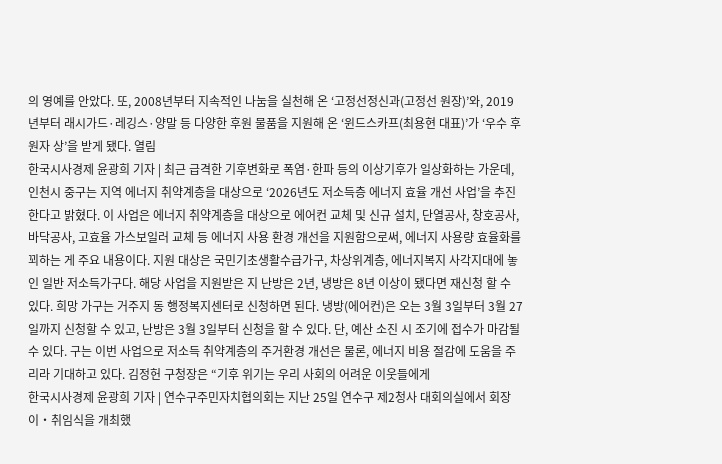의 영예를 안았다. 또, 2008년부터 지속적인 나눔을 실천해 온 ‘고정선정신과(고정선 원장)’와, 2019년부터 래시가드·레깅스·양말 등 다양한 후원 물품을 지원해 온 ‘윈드스카프(최용현 대표)’가 ‘우수 후원자 상’을 받게 됐다. 열림
한국시사경제 윤광희 기자 | 최근 급격한 기후변화로 폭염·한파 등의 이상기후가 일상화하는 가운데, 인천시 중구는 지역 에너지 취약계층을 대상으로 ‘2026년도 저소득층 에너지 효율 개선 사업’을 추진한다고 밝혔다. 이 사업은 에너지 취약계층을 대상으로 에어컨 교체 및 신규 설치, 단열공사, 창호공사, 바닥공사, 고효율 가스보일러 교체 등 에너지 사용 환경 개선을 지원함으로써, 에너지 사용량 효율화를 꾀하는 게 주요 내용이다. 지원 대상은 국민기초생활수급가구, 차상위계층, 에너지복지 사각지대에 놓인 일반 저소득가구다. 해당 사업을 지원받은 지 난방은 2년, 냉방은 8년 이상이 됐다면 재신청 할 수 있다. 희망 가구는 거주지 동 행정복지센터로 신청하면 된다. 냉방(에어컨)은 오는 3월 3일부터 3월 27일까지 신청할 수 있고, 난방은 3월 3일부터 신청을 할 수 있다. 단, 예산 소진 시 조기에 접수가 마감될 수 있다. 구는 이번 사업으로 저소득 취약계층의 주거환경 개선은 물론, 에너지 비용 절감에 도움을 주리라 기대하고 있다. 김정헌 구청장은 “기후 위기는 우리 사회의 어려운 이웃들에게
한국시사경제 윤광희 기자 | 연수구주민자치협의회는 지난 25일 연수구 제2청사 대회의실에서 회장 이‧취임식을 개최했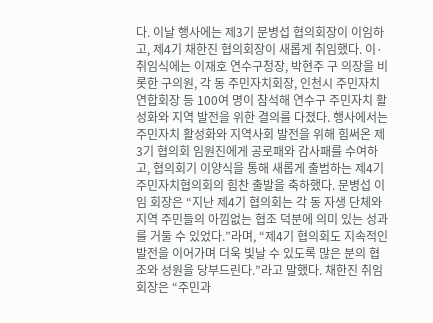다. 이날 행사에는 제3기 문병섭 협의회장이 이임하고, 제4기 채한진 협의회장이 새롭게 취임했다. 이·취임식에는 이재호 연수구청장, 박현주 구 의장을 비롯한 구의원, 각 동 주민자치회장, 인천시 주민자치연합회장 등 100여 명이 참석해 연수구 주민자치 활성화와 지역 발전을 위한 결의를 다졌다. 행사에서는 주민자치 활성화와 지역사회 발전을 위해 힘써온 제3기 협의회 임원진에게 공로패와 감사패를 수여하고, 협의회기 이양식을 통해 새롭게 출범하는 제4기 주민자치협의회의 힘찬 출발을 축하했다. 문병섭 이임 회장은 “지난 제4기 협의회는 각 동 자생 단체와 지역 주민들의 아낌없는 협조 덕분에 의미 있는 성과를 거둘 수 있었다.”라며, “제4기 협의회도 지속적인 발전을 이어가며 더욱 빛날 수 있도록 많은 분의 협조와 성원을 당부드린다.”라고 말했다. 채한진 취임 회장은 “주민과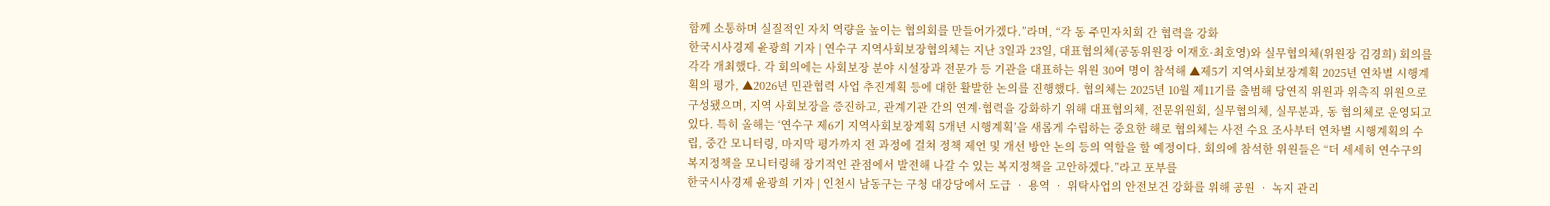함께 소통하며 실질적인 자치 역량을 높이는 협의회를 만들어가겠다.”라며, “각 동 주민자치회 간 협력을 강화
한국시사경제 윤광희 기자 | 연수구 지역사회보장협의체는 지난 3일과 23일, 대표협의체(공동위원장 이재호·최호영)와 실무협의체(위원장 김경희) 회의를 각각 개최했다. 각 회의에는 사회보장 분야 시설장과 전문가 등 기관을 대표하는 위원 30여 명이 참석해 ▲제5기 지역사회보장계획 2025년 연차별 시행계획의 평가, ▲2026년 민관협력 사업 추진계획 등에 대한 활발한 논의를 진행했다. 협의체는 2025년 10월 제11기를 출범해 당연직 위원과 위촉직 위원으로 구성됐으며, 지역 사회보장을 증진하고, 관계기관 간의 연계·협력을 강화하기 위해 대표협의체, 전문위원회, 실무협의체, 실무분과, 동 협의체로 운영되고 있다. 특히 올해는 ‘연수구 제6기 지역사회보장계획 5개년 시행계획’을 새롭게 수립하는 중요한 해로 협의체는 사전 수요 조사부터 연차별 시행계획의 수립, 중간 모니터링, 마지막 평가까지 전 과정에 걸쳐 정책 제언 및 개선 방안 논의 등의 역할을 할 예정이다. 회의에 참석한 위원들은 “더 세세히 연수구의 복지정책을 모니터링해 장기적인 관점에서 발전해 나갈 수 있는 복지정책을 고안하겠다.”라고 포부를
한국시사경제 윤광희 기자 | 인천시 남동구는 구청 대강당에서 도급 ‧ 용역 ‧ 위탁사업의 안전보건 강화를 위해 공원 ‧ 녹지 관리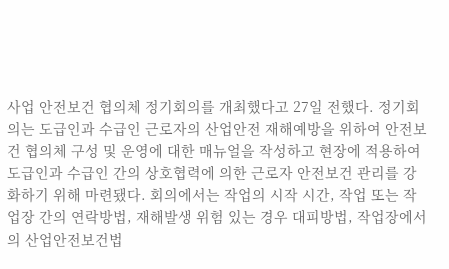사업 안전보건 협의체 정기회의를 개최했다고 27일 전했다. 정기회의는 도급인과 수급인 근로자의 산업안전 재해예방을 위하여 안전보건 협의체 구성 및 운영에 대한 매뉴얼을 작성하고 현장에 적용하여 도급인과 수급인 간의 상호협력에 의한 근로자 안전보건 관리를 강화하기 위해 마련됐다. 회의에서는 작업의 시작 시간, 작업 또는 작업장 간의 연락방법, 재해발생 위험 있는 경우 대피방법, 작업장에서의 산업안전보건법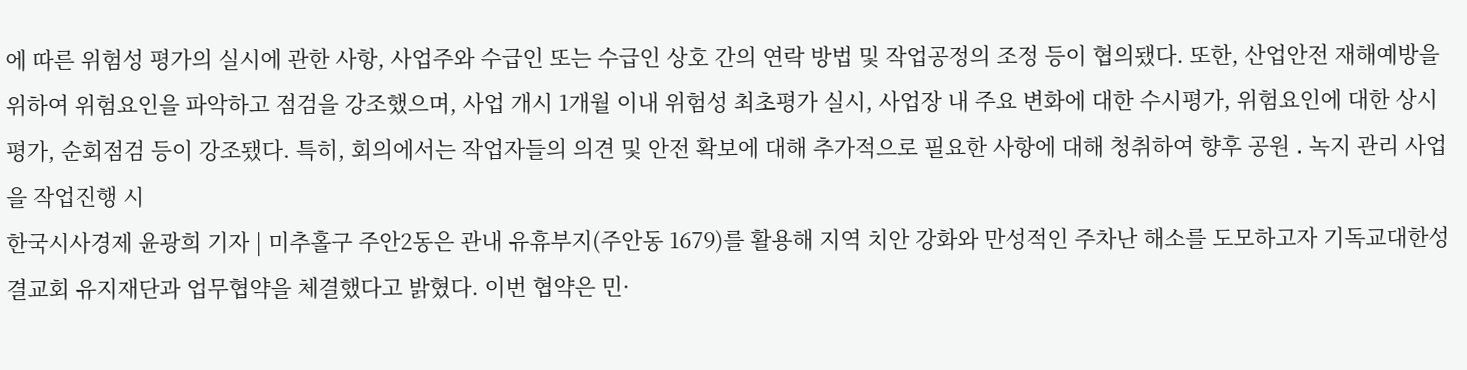에 따른 위험성 평가의 실시에 관한 사항, 사업주와 수급인 또는 수급인 상호 간의 연락 방법 및 작업공정의 조정 등이 협의됐다. 또한, 산업안전 재해예방을 위하여 위험요인을 파악하고 점검을 강조했으며, 사업 개시 1개월 이내 위험성 최초평가 실시, 사업장 내 주요 변화에 대한 수시평가, 위험요인에 대한 상시평가, 순회점검 등이 강조됐다. 특히, 회의에서는 작업자들의 의견 및 안전 확보에 대해 추가적으로 필요한 사항에 대해 청취하여 향후 공원 ․ 녹지 관리 사업을 작업진행 시
한국시사경제 윤광희 기자 | 미추홀구 주안2동은 관내 유휴부지(주안동 1679)를 활용해 지역 치안 강화와 만성적인 주차난 해소를 도모하고자 기독교대한성결교회 유지재단과 업무협약을 체결했다고 밝혔다. 이번 협약은 민·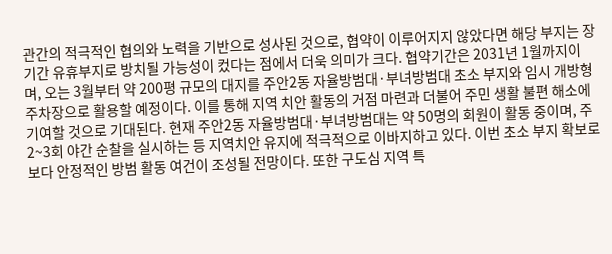관간의 적극적인 협의와 노력을 기반으로 성사된 것으로, 협약이 이루어지지 않았다면 해당 부지는 장기간 유휴부지로 방치될 가능성이 컸다는 점에서 더욱 의미가 크다. 협약기간은 2031년 1월까지이며, 오는 3월부터 약 200평 규모의 대지를 주안2동 자율방범대·부녀방범대 초소 부지와 임시 개방형 주차장으로 활용할 예정이다. 이를 통해 지역 치안 활동의 거점 마련과 더불어 주민 생활 불편 해소에 기여할 것으로 기대된다. 현재 주안2동 자율방범대·부녀방범대는 약 50명의 회원이 활동 중이며, 주 2~3회 야간 순찰을 실시하는 등 지역치안 유지에 적극적으로 이바지하고 있다. 이번 초소 부지 확보로 보다 안정적인 방범 활동 여건이 조성될 전망이다. 또한 구도심 지역 특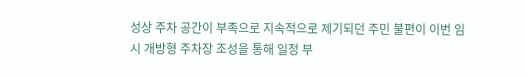성상 주차 공간이 부족으로 지속적으로 제기되던 주민 불편이 이번 임시 개방형 주차장 조성을 통해 일정 부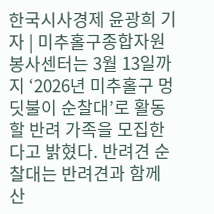한국시사경제 윤광희 기자 | 미추홀구종합자원봉사센터는 3월 13일까지 ‘2026년 미추홀구 멍딧불이 순찰대’로 활동할 반려 가족을 모집한다고 밝혔다. 반려견 순찰대는 반려견과 함께 산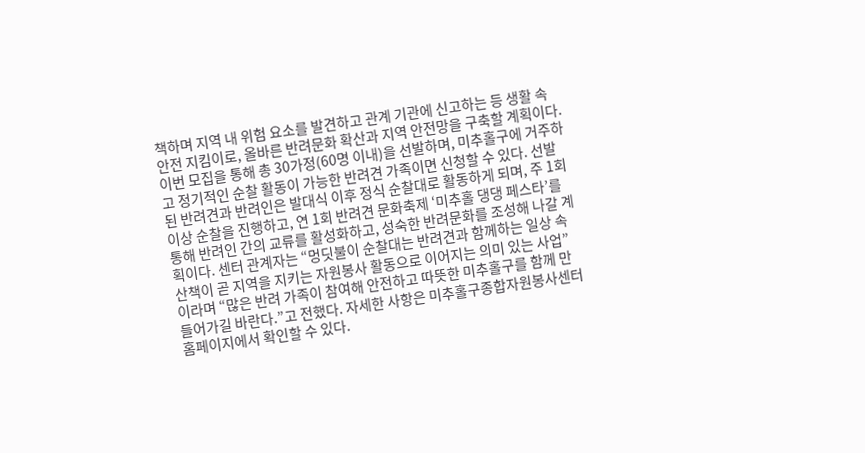책하며 지역 내 위험 요소를 발견하고 관계 기관에 신고하는 등 생활 속 안전 지킴이로, 올바른 반려문화 확산과 지역 안전망을 구축할 계획이다. 이번 모집을 통해 총 30가정(60명 이내)을 선발하며, 미추홀구에 거주하고 정기적인 순찰 활동이 가능한 반려견 가족이면 신청할 수 있다. 선발된 반려견과 반려인은 발대식 이후 정식 순찰대로 활동하게 되며, 주 1회 이상 순찰을 진행하고, 연 1회 반려견 문화축제 ‘미추홀 댕댕 페스타’를 통해 반려인 간의 교류를 활성화하고, 성숙한 반려문화를 조성해 나갈 계획이다. 센터 관계자는 “멍딧불이 순찰대는 반려견과 함께하는 일상 속 산책이 곧 지역을 지키는 자원봉사 활동으로 이어지는 의미 있는 사업”이라며 “많은 반려 가족이 참여해 안전하고 따뜻한 미추홀구를 함께 만들어가길 바란다.”고 전했다. 자세한 사항은 미추홀구종합자원봉사센터 홈페이지에서 확인할 수 있다.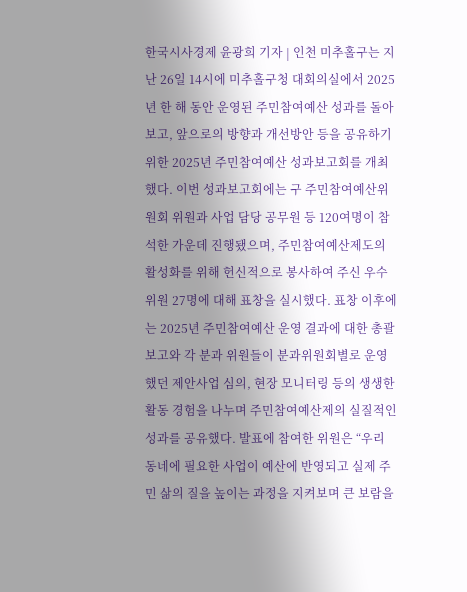한국시사경제 윤광희 기자 | 인천 미추홀구는 지난 26일 14시에 미추홀구청 대회의실에서 2025년 한 해 동안 운영된 주민참여예산 성과를 돌아보고, 앞으로의 방향과 개선방안 등을 공유하기 위한 2025년 주민참여예산 성과보고회를 개최했다. 이번 성과보고회에는 구 주민참여예산위원회 위원과 사업 담당 공무원 등 120여명이 참석한 가운데 진행됐으며, 주민참여예산제도의 활성화를 위해 헌신적으로 봉사하여 주신 우수위원 27명에 대해 표창을 실시했다. 표창 이후에는 2025년 주민참여예산 운영 결과에 대한 총괄보고와 각 분과 위원들이 분과위원회별로 운영했던 제안사업 심의, 현장 모니터링 등의 생생한 활동 경험을 나누며 주민참여예산제의 실질적인 성과를 공유했다. 발표에 참여한 위원은 “우리 동네에 필요한 사업이 예산에 반영되고 실제 주민 삶의 질을 높이는 과정을 지켜보며 큰 보람을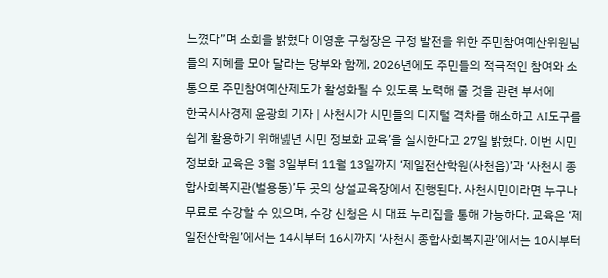느꼈다”며 소회을 밝혔다 이영훈 구청장은 구정 발전을 위한 주민참여예산위원님들의 지혜를 모아 달라는 당부와 함께, 2026년에도 주민들의 적극적인 참여와 소통으로 주민참여예산제도가 활성화될 수 있도록 노력해 줄 것을 관련 부서에
한국시사경제 윤광희 기자 | 사천시가 시민들의 디지털 격차를 해소하고 AI도구를 쉽게 활용하기 위해녪년 시민 정보화 교육’을 실시한다고 27일 밝혔다. 이번 시민 정보화 교육은 3월 3일부터 11월 13일까지 ‘제일전산학원(사천읍)’과 ‘사천시 종합사회복지관(벌용동)’두 곳의 상설교육장에서 진행된다. 사천시민이라면 누구나 무료로 수강할 수 있으며, 수강 신청은 시 대표 누리집을 통해 가능하다. 교육은 ‘제일전산학원’에서는 14시부터 16시까지 ‘사천시 종합사회복지관’에서는 10시부터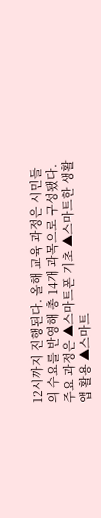12시까지 진행된다. 올해 교육 과정은 시민들의 수요를 반영해 총 14개 과목으로 구성됐다. 주요 과정은 ▲스마트폰 기초 ▲스마트한 생활 앱 활용 ▲스마트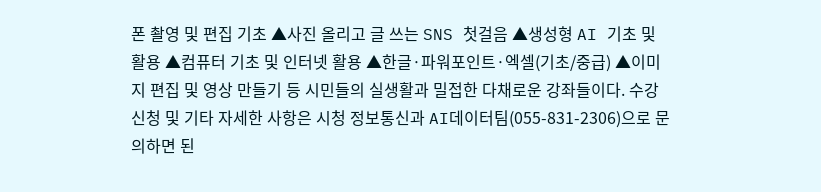폰 촬영 및 편집 기초 ▲사진 올리고 글 쓰는 SNS 첫걸음 ▲생성형 AI 기초 및 활용 ▲컴퓨터 기초 및 인터넷 활용 ▲한글·파워포인트·엑셀(기초/중급) ▲이미지 편집 및 영상 만들기 등 시민들의 실생활과 밀접한 다채로운 강좌들이다. 수강 신청 및 기타 자세한 사항은 시청 정보통신과 AI데이터팀(055-831-2306)으로 문의하면 된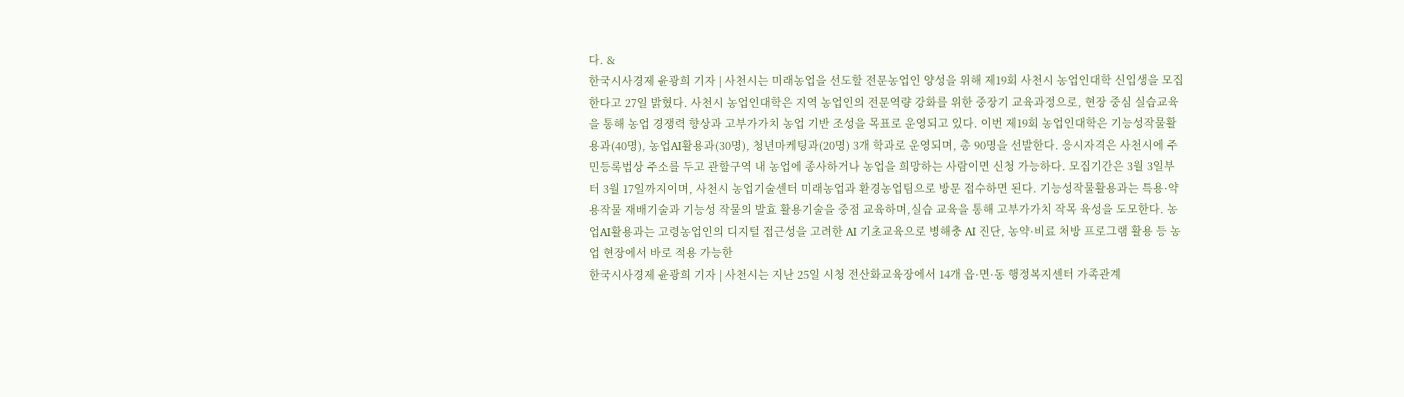다. &
한국시사경제 윤광희 기자 | 사천시는 미래농업을 선도할 전문농업인 양성을 위해 제19회 사천시 농업인대학 신입생을 모집한다고 27일 밝혔다. 사천시 농업인대학은 지역 농업인의 전문역량 강화를 위한 중장기 교육과정으로, 현장 중심 실습교육을 통해 농업 경쟁력 향상과 고부가가치 농업 기반 조성을 목표로 운영되고 있다. 이번 제19회 농업인대학은 기능성작물활용과(40명), 농업AI활용과(30명), 청년마케팅과(20명) 3개 학과로 운영되며, 총 90명을 선발한다. 응시자격은 사천시에 주민등록법상 주소를 두고 관할구역 내 농업에 종사하거나 농업을 희망하는 사람이면 신청 가능하다. 모집기간은 3월 3일부터 3월 17일까지이며, 사천시 농업기술센터 미래농업과 환경농업팀으로 방문 접수하면 된다. 기능성작물활용과는 특용·약용작물 재배기술과 기능성 작물의 발효 활용기술을 중점 교육하며,실습 교육을 통해 고부가가치 작목 육성을 도모한다. 농업AI활용과는 고령농업인의 디지털 접근성을 고려한 AI 기초교육으로 병해충 AI 진단, 농약·비료 처방 프로그램 활용 등 농업 현장에서 바로 적용 가능한
한국시사경제 윤광희 기자 | 사천시는 지난 25일 시청 전산화교육장에서 14개 읍·면·동 행정복지센터 가족관계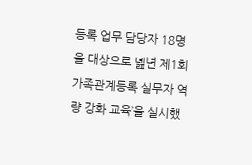등록 업무 담당자 18명을 대상으로 녪년 제1회 가족관계등록 실무자 역량 강화 교육’을 실시했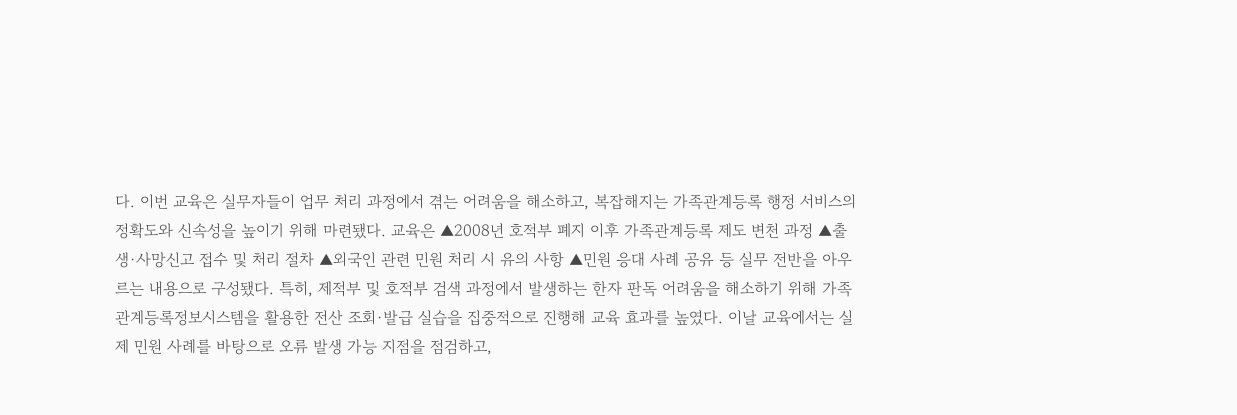다. 이번 교육은 실무자들이 업무 처리 과정에서 겪는 어려움을 해소하고, 복잡해지는 가족관계등록 행정 서비스의 정확도와 신속성을 높이기 위해 마련됐다. 교육은 ▲2008년 호적부 폐지 이후 가족관계등록 제도 변천 과정 ▲출생·사망신고 접수 및 처리 절차 ▲외국인 관련 민원 처리 시 유의 사항 ▲민원 응대 사례 공유 등 실무 전반을 아우르는 내용으로 구성됐다. 특히, 제적부 및 호적부 검색 과정에서 발생하는 한자 판독 어려움을 해소하기 위해 가족관계등록정보시스템을 활용한 전산 조회·발급 실습을 집중적으로 진행해 교육 효과를 높였다. 이날 교육에서는 실제 민원 사례를 바탕으로 오류 발생 가능 지점을 점검하고,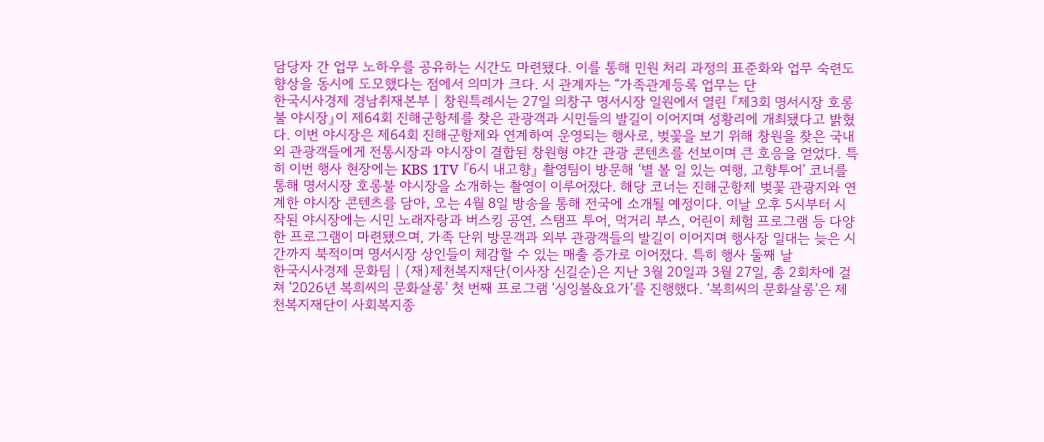담당자 간 업무 노하우를 공유하는 시간도 마련됐다. 이를 통해 민원 처리 과정의 표준화와 업무 숙련도 향상을 동시에 도모했다는 점에서 의미가 크다. 시 관계자는 “가족관계등록 업무는 단
한국시사경제 경남취재본부 | 창원특례시는 27일 의창구 명서시장 일원에서 열린 『제3회 명서시장 호롱불 야시장』이 제64회 진해군항제를 찾은 관광객과 시민들의 발길이 이어지며 성황리에 개최됐다고 밝혔다. 이번 야시장은 제64회 진해군항제와 연계하여 운영되는 행사로, 벚꽃을 보기 위해 창원을 찾은 국내외 관광객들에게 전통시장과 야시장이 결합된 창원형 야간 관광 콘텐츠를 선보이며 큰 호응을 얻었다. 특히 이번 행사 현장에는 KBS 1TV 『6시 내고향』 촬영팀이 방문해 ‘별 볼 일 있는 여행, 고향투어’ 코너를 통해 명서시장 호롱불 야시장을 소개하는 촬영이 이루어졌다. 해당 코너는 진해군항제 벚꽃 관광지와 연계한 야시장 콘텐츠를 담아, 오는 4월 8일 방송을 통해 전국에 소개될 예정이다. 이날 오후 5시부터 시작된 야시장에는 시민 노래자랑과 버스킹 공연, 스탬프 투어, 먹거리 부스, 어린이 체험 프로그램 등 다양한 프로그램이 마련됐으며, 가족 단위 방문객과 외부 관광객들의 발길이 이어지며 행사장 일대는 늦은 시간까지 북적이며 명서시장 상인들이 체감할 수 있는 매출 증가로 이어졌다. 특히 행사 둘째 날
한국시사경제 문화팀 | (재)제천복지재단(이사장 신길순)은 지난 3월 20일과 3월 27일, 총 2회차에 걸쳐 ‘2026년 복희씨의 문화살롱’ 첫 번째 프로그램 ‘싱잉볼&요가’를 진행했다. ‘복희씨의 문화살롱’은 제천복지재단이 사회복지종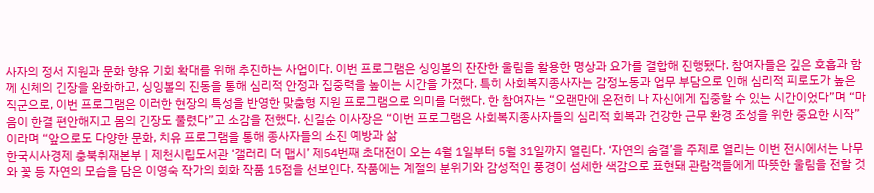사자의 정서 지원과 문화 향유 기회 확대를 위해 추진하는 사업이다. 이번 프로그램은 싱잉볼의 잔잔한 울림을 활용한 명상과 요가를 결합해 진행됐다. 참여자들은 깊은 호흡과 함께 신체의 긴장을 완화하고, 싱잉볼의 진동을 통해 심리적 안정과 집중력을 높이는 시간을 가졌다. 특히 사회복지종사자는 감정노동과 업무 부담으로 인해 심리적 피로도가 높은 직군으로, 이번 프로그램은 이러한 현장의 특성을 반영한 맞춤형 지원 프로그램으로 의미를 더했다. 한 참여자는 “오랜만에 온전히 나 자신에게 집중할 수 있는 시간이었다”며 “마음이 한결 편안해지고 몸의 긴장도 풀렸다”고 소감을 전했다. 신길순 이사장은 “이번 프로그램은 사회복지종사자들의 심리적 회복과 건강한 근무 환경 조성을 위한 중요한 시작”이라며 “앞으로도 다양한 문화, 치유 프로그램을 통해 종사자들의 소진 예방과 삶
한국시사경제 충북취재본부 | 제천시립도서관 ‘갤러리 더 맵시’ 제54번째 초대전이 오는 4월 1일부터 5월 31일까지 열린다. ‘자연의 숨결’을 주제로 열리는 이번 전시에서는 나무와 꽃 등 자연의 모습을 담은 이영숙 작가의 회화 작품 15점을 선보인다. 작품에는 계절의 분위기와 감성적인 풍경이 섬세한 색감으로 표현돼 관람객들에게 따뜻한 울림을 전할 것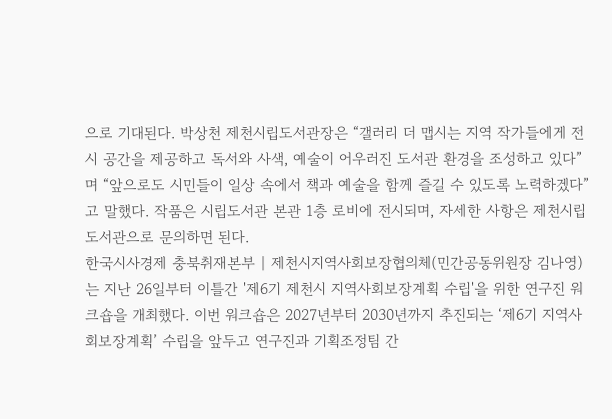으로 기대된다. 박상천 제천시립도서관장은 “갤러리 더 맵시는 지역 작가들에게 전시 공간을 제공하고 독서와 사색, 예술이 어우러진 도서관 환경을 조성하고 있다”며 “앞으로도 시민들이 일상 속에서 책과 예술을 함께 즐길 수 있도록 노력하겠다”고 말했다. 작품은 시립도서관 본관 1층 로비에 전시되며, 자세한 사항은 제천시립도서관으로 문의하면 된다.
한국시사경제 충북취재본부 | 제천시지역사회보장협의체(민간공동위원장 김나영)는 지난 26일부터 이틀간 '제6기 제천시 지역사회보장계획 수립'을 위한 연구진 워크숍을 개최했다. 이번 워크숍은 2027년부터 2030년까지 추진되는 ‘제6기 지역사회보장계획’ 수립을 앞두고 연구진과 기획조정팀 간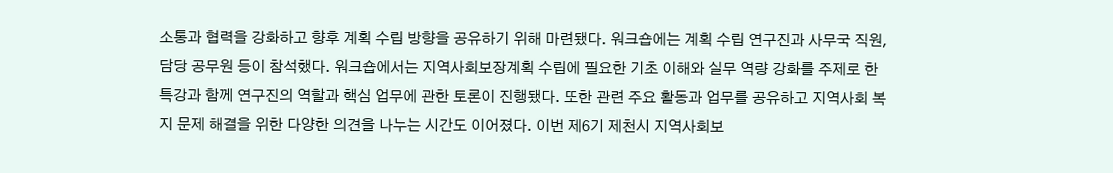소통과 협력을 강화하고 향후 계획 수립 방향을 공유하기 위해 마련됐다. 워크숍에는 계획 수립 연구진과 사무국 직원, 담당 공무원 등이 참석했다. 워크숍에서는 지역사회보장계획 수립에 필요한 기초 이해와 실무 역량 강화를 주제로 한 특강과 함께 연구진의 역할과 핵심 업무에 관한 토론이 진행됐다. 또한 관련 주요 활동과 업무를 공유하고 지역사회 복지 문제 해결을 위한 다양한 의견을 나누는 시간도 이어졌다. 이번 제6기 제천시 지역사회보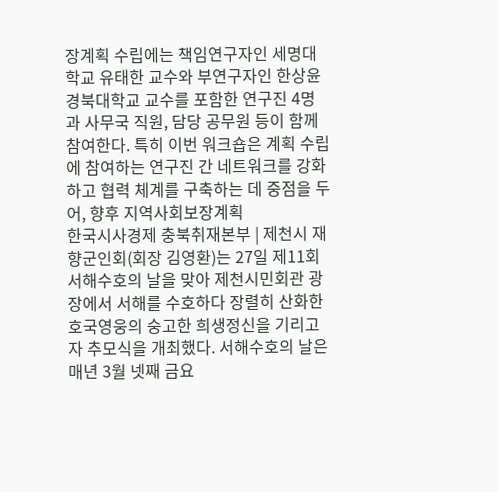장계획 수립에는 책임연구자인 세명대학교 유태한 교수와 부연구자인 한상윤 경북대학교 교수를 포함한 연구진 4명과 사무국 직원, 담당 공무원 등이 함께 참여한다. 특히 이번 워크숍은 계획 수립에 참여하는 연구진 간 네트워크를 강화하고 협력 체계를 구축하는 데 중점을 두어, 향후 지역사회보장계획
한국시사경제 충북취재본부 | 제천시 재향군인회(회장 김영환)는 27일 제11회 서해수호의 날을 맞아 제천시민회관 광장에서 서해를 수호하다 장렬히 산화한 호국영웅의 숭고한 희생정신을 기리고자 추모식을 개최했다. 서해수호의 날은 매년 3월 넷째 금요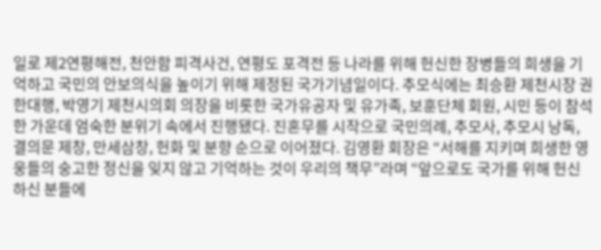일로 제2연평해전, 천안함 피격사건, 연평도 포격전 등 나라를 위해 헌신한 장병들의 희생을 기억하고 국민의 안보의식을 높이기 위해 제정된 국가기념일이다. 추모식에는 최승환 제천시장 권한대행, 박영기 제천시의회 의장을 비롯한 국가유공자 및 유가족, 보훈단체 회원, 시민 등이 참석한 가운데 엄숙한 분위기 속에서 진행됐다. 진혼무를 시작으로 국민의례, 추모사, 추모시 낭독, 결의문 제창, 만세삼창, 헌화 및 분향 순으로 이어졌다. 김영환 회장은 “서해를 지키며 희생한 영웅들의 숭고한 정신을 잊지 않고 기억하는 것이 우리의 책무”라며 “앞으로도 국가를 위해 헌신하신 분들에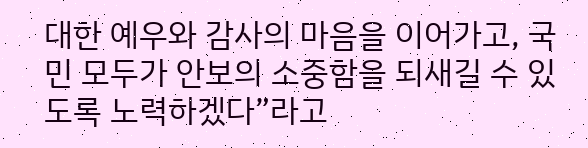대한 예우와 감사의 마음을 이어가고, 국민 모두가 안보의 소중함을 되새길 수 있도록 노력하겠다”라고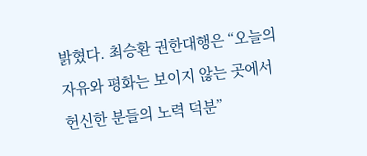밝혔다. 최승환 권한대행은 “오늘의 자유와 평화는 보이지 않는 곳에서 헌신한 분들의 노력 덕분”